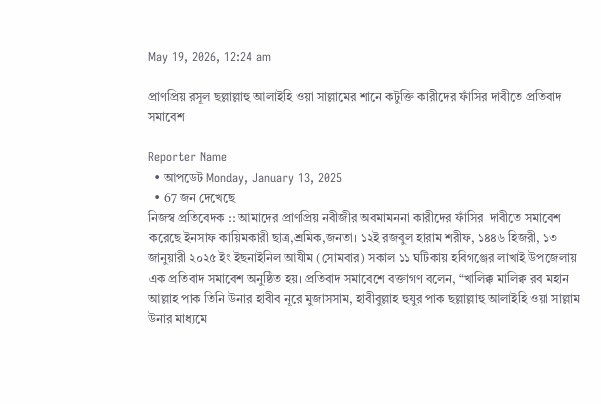May 19, 2026, 12:24 am

প্রাণপ্রিয় রসূল ছল্লাল্লাহু আলাইহি ওয়া সাল্লামের শানে কটুক্তি কারীদের ফাঁসির দাবীতে প্রতিবাদ সমাবেশ

Reporter Name
  • আপডেট Monday, January 13, 2025
  • 67 জন দেখেছে
নিজস্ব প্রতিবেদক :: আমাদের প্রাণপ্রিয় নবীজীর অবমামননা কারীদের ফাঁসির  দাবীতে সমাবেশ করেছে ইনসাফ কায়িমকারী ছাত্র,শ্রমিক,জনতা। ১২ই রজবুল হারাম শরীফ, ১৪৪৬ হিজরী, ১৩ জানুয়ারী ২০২৫ ইং ইছনাইনিল আযীম (সোমবার) সকাল ১১ ঘটিকায় হবিগঞ্জের লাখাই উপজেলায় এক প্রতিবাদ সমাবেশ অনুষ্ঠিত হয়। প্রতিবাদ সমাবেশে বক্তাগণ বলেন, “খালিক্ক মালিক্ব রব মহান আল্লাহ পাক তিনি উনার হাবীব নূরে মুজাসসাম, হাবীবুল্লাহ হুযুর পাক ছল্লাল্লাহু আলাইহি ওয়া সাল্লাম উনার মাধ্যমে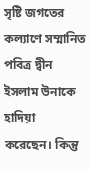সৃষ্টি জগতের কল্যাণে সম্মানিত পবিত্র দ্বীন ইসলাম উনাকে হাদিয়া করেছেন। কিন্তু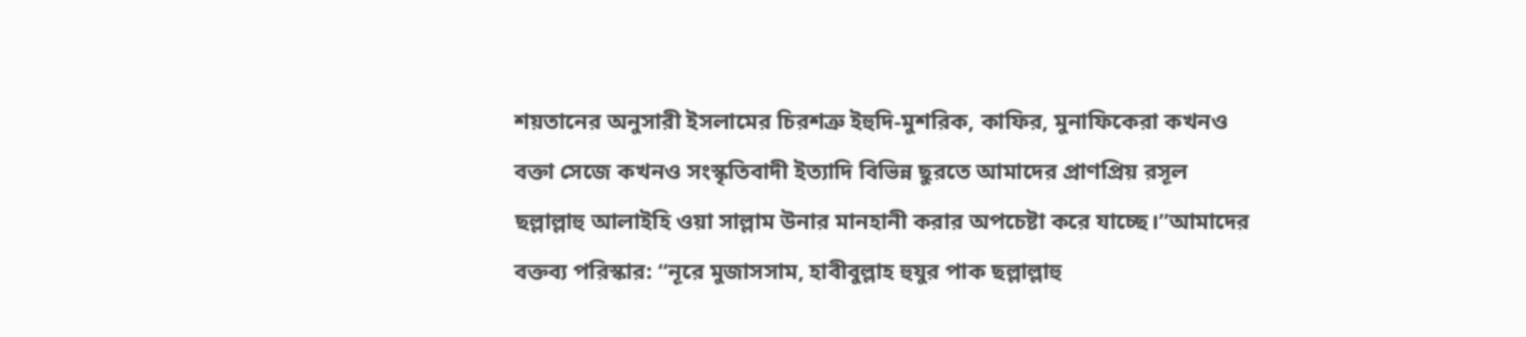শয়তানের অনুসারী ইসলামের চিরশত্রু ইহুদি-মুশরিক, কাফির, মুনাফিকেরা কখনও বক্তা সেজে কখনও সংস্কৃতিবাদী ইত্যাদি বিভিন্ন ছুরতে আমাদের প্রাণপ্রিয় রসূল ছল্লাল্লাহু আলাইহি ওয়া সাল্লাম উনার মানহানী করার অপচেষ্টা করে যাচ্ছে।”আমাদের বক্তব্য পরিস্কার: “নূরে মুজাসসাম, হাবীবুল্লাহ হুযুর পাক ছল্লাল্লাহু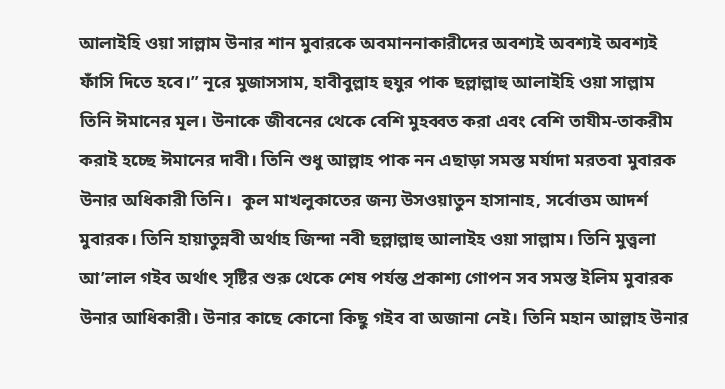আলাইহি ওয়া সাল্লাম উনার শান মুবারকে অবমাননাকারীদের অবশ্যই অবশ্যই অবশ্যই ফাঁসি দিতে হবে।” নূরে মুজাসসাম, হাবীবুল্লাহ হুযুর পাক ছল্লাল্লাহু আলাইহি ওয়া সাল্লাম তিনি ঈমানের মূল। উনাকে জীবনের থেকে বেশি মুহব্বত করা এবং বেশি তাযীম-তাকরীম করাই হচ্ছে ঈমানের দাবী। তিনি শুধু আল্লাহ পাক নন এছাড়া সমস্ত মর্যাদা মরতবা মুবারক উনার অধিকারী তিনি।  কুল মাখলুকাতের জন্য উসওয়াতুন হাসানাহ, সর্বোত্তম আদর্শ মুবারক। তিনি হায়াতুন্নবী অর্থাহ জিন্দা নবী ছল্লাল্লাহু আলাইহ ওয়া সাল্লাম। তিনি মুত্ত্বলা আ’লাল গইব অর্থাৎ সৃষ্টির শুরু থেকে শেষ পর্যন্ত প্রকাশ্য গোপন সব সমস্ত ইলিম মুবারক উনার আধিকারী। উনার কাছে কোনো কিছু গইব বা অজানা নেই। তিনি মহান আল্লাহ উনার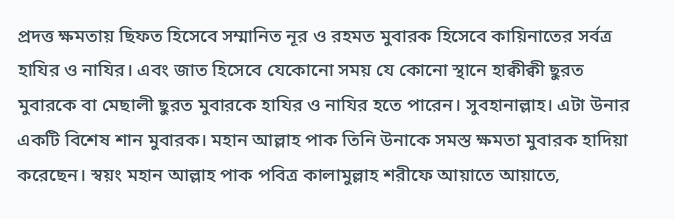প্রদত্ত ক্ষমতায় ছিফত হিসেবে সম্মানিত নূর ও রহমত মুবারক হিসেবে কায়িনাতের সর্বত্র হাযির ও নাযির। এবং জাত হিসেবে যেকোনো সময় যে কোনো স্থানে হাক্বীক্বী ছুরত মুবারকে বা মেছালী ছুরত মুবারকে হাযির ও নাযির হতে পারেন। সুবহানাল্লাহ। এটা উনার একটি বিশেষ শান মুবারক। মহান আল্লাহ পাক তিনি উনাকে সমস্ত ক্ষমতা মুবারক হাদিয়া করেছেন। স্বয়ং মহান আল্লাহ পাক পবিত্র কালামুল্লাহ শরীফে আয়াতে আয়াতে,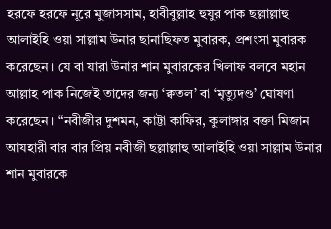হরফে হরফে নূরে মুজাসসাম, হাবীবুল্লাহ হুযুর পাক ছল্লাল্লাহু আলাইহি ওয়া সাল্লাম উনার ছানাছিফত মুবারক, প্রশংসা মুবারক করেছেন। যে বা যারা উনার শান মুবারকের খিলাফ বলবে মহান আল্লাহ পাক নিজেই তাদের জন্য ‘ক্বতল’ বা ‘মৃত্যুদণ্ড’ ঘোষণা করেছেন। “নবীজীর দুশমন, কাট্টা কাফির, কুলাঙ্গার বক্তা মিজান আযহারী বার বার প্রিয় নবীজী ছল্লাল্লাহু আলাইহি ওয়া সাল্লাম উনার শান মুবারকে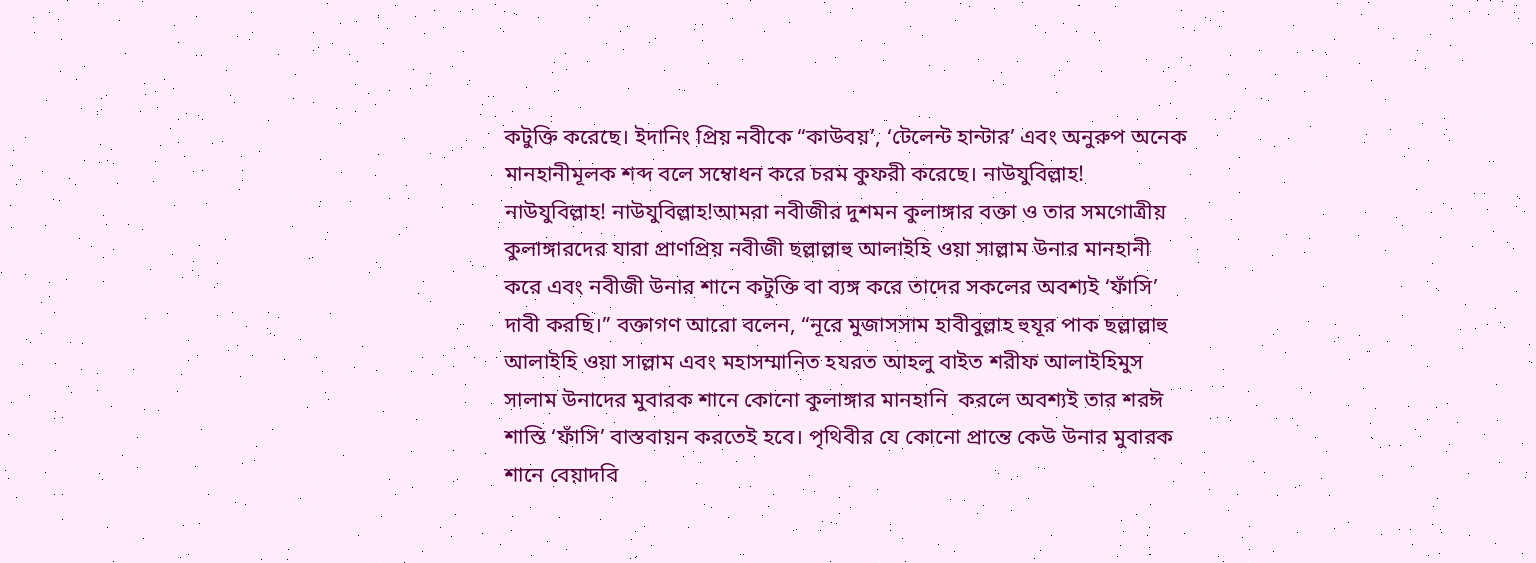কটুক্তি করেছে। ইদানিং প্রিয় নবীকে “কাউবয়’, ‘টেলেন্ট হান্টার’ এবং অনুরুপ অনেক মানহানীমূলক শব্দ বলে সম্বোধন করে চরম কুফরী করেছে। নাউযুবিল্লাহ! নাউযুবিল্লাহ! নাউযুবিল্লাহ!আমরা নবীজীর দুশমন কুলাঙ্গার বক্তা ও তার সমগোত্রীয় কুলাঙ্গারদের যারা প্রাণপ্রিয় নবীজী ছল্লাল্লাহু আলাইহি ওয়া সাল্লাম উনার মানহানী করে এবং নবীজী উনার শানে কটুক্তি বা ব্যঙ্গ করে তাদের সকলের অবশ্যই ‘ফাঁসি’ দাবী করছি।” বক্তাগণ আরো বলেন, “নূরে মুজাসসাম হাবীবুল্লাহ হুযূর পাক ছল্লাল্লাহু আলাইহি ওয়া সাল্লাম এবং মহাসম্মানিত হযরত আহলু বাইত শরীফ আলাইহিমুস সালাম উনাদের মুবারক শানে কোনো কুলাঙ্গার মানহানি  করলে অবশ্যই তার শরঈ শাস্তি ‘ফাঁসি’ বাস্তবায়ন করতেই হবে। পৃথিবীর যে কোনো প্রান্তে কেউ উনার মুবারক শানে বেয়াদবি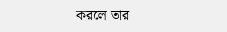করলে তার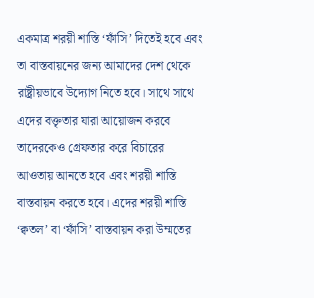একমাত্র শরয়ী শাস্তি ‘ফাঁসি’ দিতেই হবে এবং তা বাস্তবায়নের জন্য আমাদের দেশ থেকে রাষ্ট্রীয়ভাবে উদ্যোগ নিতে হবে। সাথে সাথে এদের বক্তৃতার যারা আয়োজন করবে তাদেরকেও গ্রেফতার করে বিচারের আওতায় আনতে হবে এবং শরয়ী শাস্তি বাস্তবায়ন করতে হবে। এদের শরয়ী শাস্তি ‘ক্বতল’ বা ‘ফাঁসি’ বাস্তবায়ন করা উম্মতের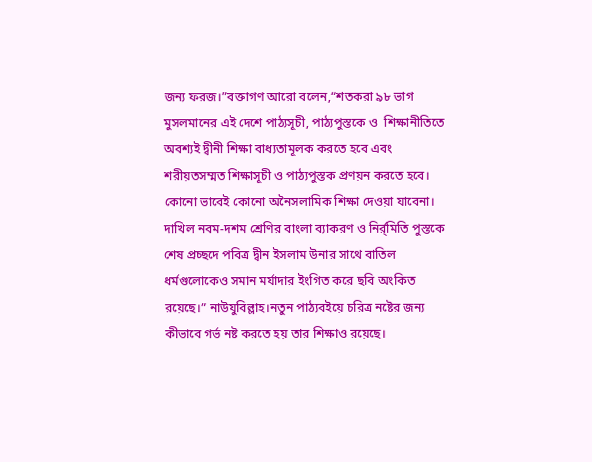জন্য ফরজ।”বক্তাগণ আরো বলেন,“শতকরা ৯৮ ভাগ মুসলমানের এই দেশে পাঠ্যসূচী, পাঠ্যপুস্তকে ও  শিক্ষানীতিতে  অবশ্যই দ্বীনী শিক্ষা বাধ্যতামূলক করতে হবে এবং শরীয়তসম্মত শিক্ষাসূচী ও পাঠ্যপুস্তক প্রণয়ন করতে হবে। কোনো ভাবেই কোনো অনৈসলামিক শিক্ষা দেওয়া যাবেনা। দাখিল নবম-দশম শ্রেণির বাংলা ব্যাকরণ ও নির্র্মিতি পুস্তকে শেষ প্রচ্ছদে পবিত্র দ্বীন ইসলাম উনার সাথে বাতিল ধর্মগুলোকেও সমান মর্যাদার ইংগিত করে ছবি অংকিত রয়েছে।” নাউযুবিল্লাহ।নতুন পাঠ্যবইয়ে চরিত্র নষ্টের জন্য কীভাবে গর্ভ নষ্ট করতে হয় তার শিক্ষাও রয়েছে।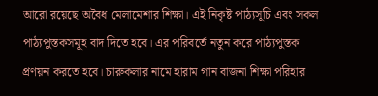আরো রয়েছে অবৈধ মেলামেশার শিক্ষা। এই নিকৃষ্ট পাঠ্যসূচি এবং সকল পাঠ্যপুস্তকসমূহ বাদ দিতে হবে। এর পরিবর্তে নতুন করে পাঠ্যপুস্তক প্রণয়ন করতে হবে। চারুকলার নামে হারাম গান বাজনা শিক্ষা পরিহার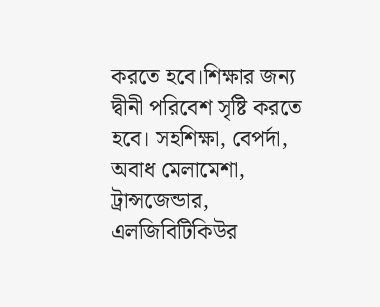করতে হবে।শিক্ষার জন্য দ্বীনী পরিবেশ সৃষ্টি করতে হবে। সহশিক্ষা, বেপর্দা, অবাধ মেলামেশা, ট্রান্সজেন্ডার, এলজিবিটিকিউর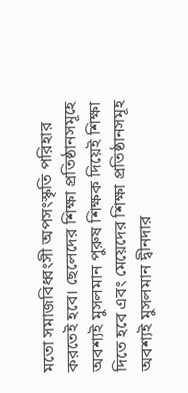মতো সমাজবিধ্বংসী অপসংস্কৃতি পরিহার করতেই হবে। ছেলেদের শিক্ষা প্রতিষ্ঠানসমূহে  অবশ্যই মুসলমান পুরুষ শিক্ষক দিয়েই শিক্ষা দিতে হবে এবং মেয়েদের শিক্ষা প্রতিষ্ঠানসমূহ অবশ্যই মুসলমান দ্বীনদার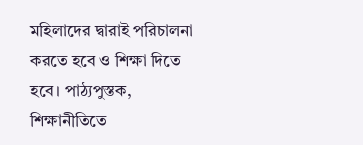মহিলাদের দ্বারাই পরিচালনা করতে হবে ও শিক্ষা দিতে হবে। পাঠ্যপুস্তক, শিক্ষানীতিতে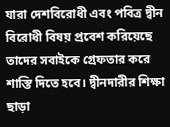যারা দেশবিরোধী এবং পবিত্র দ্বীন বিরোধী বিষয় প্রবেশ করিয়েছে তাদের সবাইকে গ্রেফতার করে শাস্তি দিতে হবে। দ্বীনদারীর শিক্ষা ছাড়া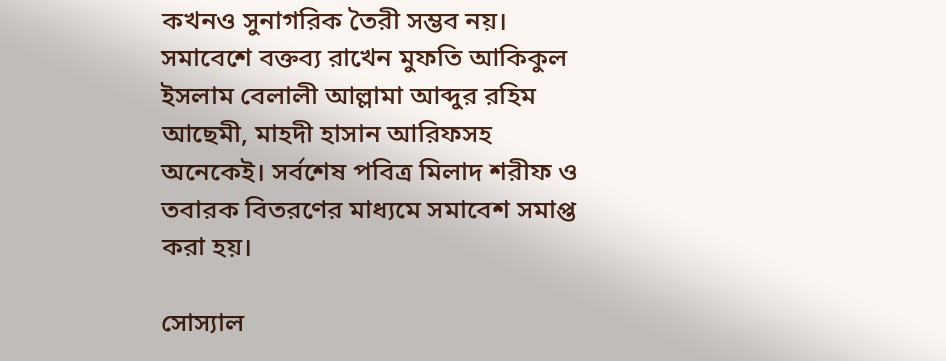কখনও সুনাগরিক তৈরী সম্ভব নয়। সমাবেশে বক্তব্য রাখেন মুফতি আকিকুল ইসলাম বেলালী আল্লামা আব্দুর রহিম আছেমী, মাহদী হাসান আরিফসহ অনেকেই। সর্বশেষ পবিত্র মিলাদ শরীফ ও তবারক বিতরণের মাধ্যমে সমাবেশ সমাপ্ত করা হয়।

সোস্যাল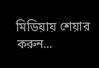মিডিয়ায় শেয়ার করুন...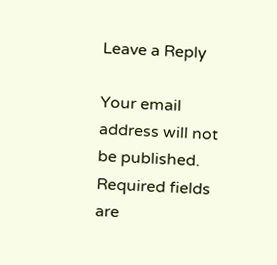Leave a Reply

Your email address will not be published. Required fields are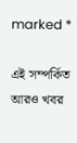marked *

এই সম্পর্কিত আরও খবর